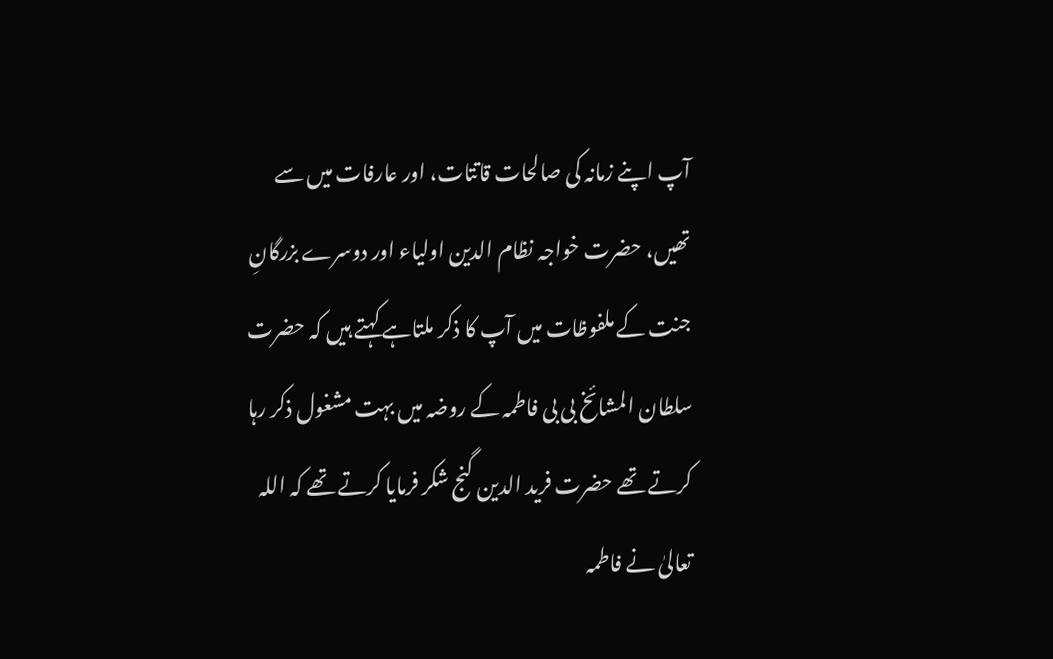آپ اپنے زمانہ کی صالحات قاتتات، اور عارفات میں سے تھیں، حضرت خواجہ نظام الدین اولیاء اور دوسرے بزرگانِ جنت کے ملفوظات میں آپ کا ذکر ملتاہے کہتے ہیں کہ حضرت سلطان المشائخ بی بی فاطمہ کے روضہ میں بہت مشغول ذکر رہا کرتے تھے حضرت فرید الدین گنج شکر فرمایا کرتے تھے کہ اللہ تعالیٰ نے فاطمہ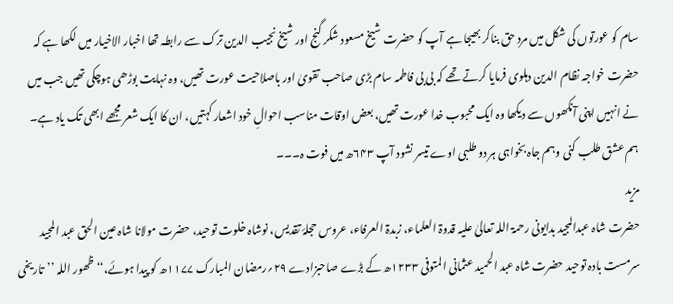سام کو عورتوں کی شکل میں مرد حق بناکر بھیجا ہے آپ کو حضرت شیخ مسعود شکر گنج اور شیخ نجیب الدین ترک سے رابطہ تھا اخبار الاخیار میں لکھا ہے کہ حضرت خواجہ نظام الدین دہلوی فرمایا کرتے تھے کہ بی بی فاطمہ سام بڑی صاحب تقویٰ اور باصلاحیت عورت تھیں، وہ نہایت بوڑھی ہوچکی تھیں جب میں نے انہیں اپنی آنکھوں سے دیکھا وہ ایک محبوب خدا عورت تھیں، بعض اوقات مناسب احوالِ خود اشعار کہتیں، ان کا ایک شعر مجھے ابھی تک یاد ہے۔ ہم عشق طلب کنی وہم جاہ بخواہی ہر دو طلبی اوے تیسر نشود آپ ۶۴۳ھ میں فوت ہ۔۔۔
مزید
حضرت شاہ عبدالمجید بدایونی رحمۃ اللہ تعالیٰ علیہ قدوۃ العلماء، زبدۃ العرفاء، عروس حجلۂ تقدیس، نوشاہ خلوت توحید، حضرت مولانا شاہ عین الحق عبد المجید سرمست بادہ توحید حضرت شاہ عبد الحمید عثمانی المتوفی ۱۲۳۳ھ کے بڑے صاحبزادے ۲۹؍رمضان المبارک ۱۱۷۷ھ کو پیدا ہوئے،‘‘ ظھور اللہ ’’تاریخی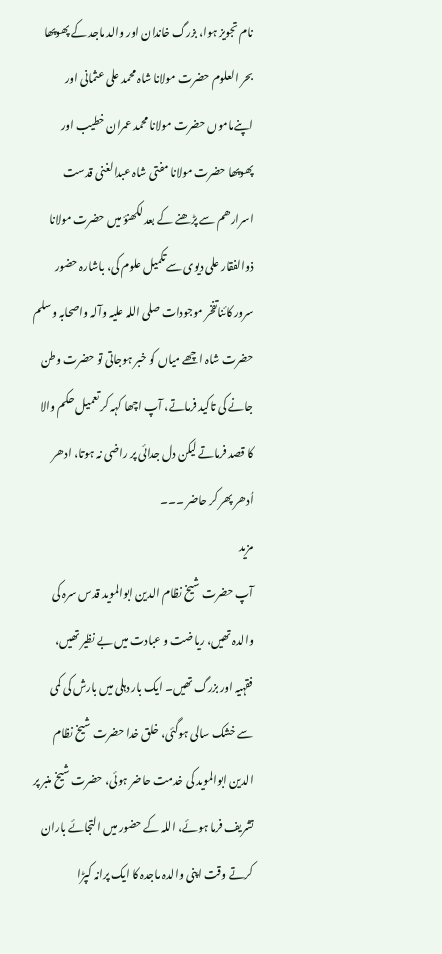نام تجویز ہوا، بزرگ خاندان اور والد ماجد کے پھوپھا بحر العلوم حضرت مولانا شاہ محمد علی عثمانی اور اپنےماموں حضرت مولانا محمد عمران خطیب اور پھوپھا حضرت مولانا مفتی شاہ عبدالغنی قدست اسرارھم سے پڑھنے کے بعد لکھنؤ میں حضرت مولانا ذوالفقار علی دیوی سےتکمیل علوم کی، باشارہ حضور سرور کائناتفخر موجودات صلی اللہ علیہ وآلہ واصحابہ وسلم حضرت شاہ اچھے میاں کو خبر ہوجاتی تو حضرت وطن جانے کی تاکید فرماتے، آپ اچھا کہہ کر تعمیل حکم والا کا قصد فرماتے لیکن دل جدائی پر راضی نہ ہوتا، ادھر اُدھر پھر کر حاضر ۔۔۔
مزید
آپ حضرت شیخ نظام الدین ابوالموید قدس سرہ کی والدہ تھیں، ریاضت و عبادت میں بے نظیر تھیں، فقہیہ اور بزرگ تھیں۔ ایک بار دہلی میں بارش کی کمی سے خشک سالی ہوگئی، خلق خدا حضرت شیخ نظام الدین ابوالموید کی خدمت حاضر ہوئی، حضرت شیخ منبر پر تشریف فرما ہوئے، اللہ کے حضور میں التجائے باران کرتے وقت اپنی والدہ ماجدہ کا ایک پرانہ کپڑا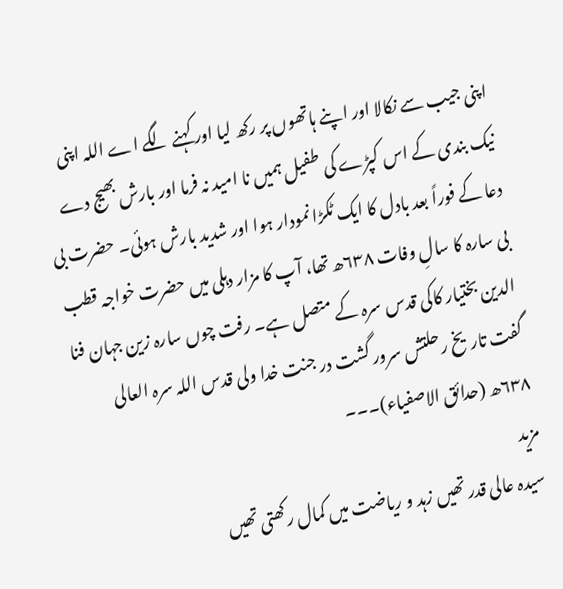اپنی جیب سے نکالا اور اپنے ہاتھوں پر رکھ لیا اور کہنے لگے اے اللہ اپنی نیک بندی کے اس کپڑے کی طفیل ہمیں نا امید نہ فرما اور بارش بھیج دے دعا کے فوراً بعد بادل کا ایک ٹکڑا نمودار ہوا اور شدید بارش ہوئی۔ حضرت بی بی سارہ کا سالِ وفات ۶۳۸ھ تھا، آپ کا مزار دہلی میں حضرت خواجہ قطب الدین بختیار کاکی قدس سرہ کے متصل ہے۔ رفت چوں سارہ زین جہان فنا گفت تاریخ رحلتش سرور گشت در جنت خدا ولی قدس اللہ سرہ العالی ۶۳۸ھ (حدائق الاصفیاء)۔۔۔
مزید
سیدہ عالی قدر تھیں زہد و ریاضت میں کمال رکھتی تھیں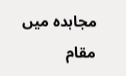مجاہدہ میں مقام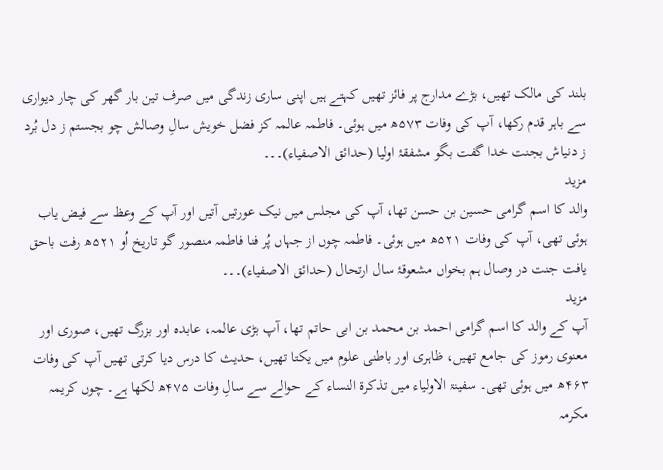بلند کی مالک تھیں، بڑے مدارج پر فائز تھیں کہتے ہیں اپنی ساری زندگی میں صرف تین بار گھر کی چار دیواری سے باہر قدم رکھا، آپ کی وفات ۵۷۳ھ میں ہوئی۔ فاطمہ عالمہ کز فضل خویش سالِ وصالش چو بجستم ز دل بُرد ز دنیاش بجنت خدا گفت بگو مشفقۂ اولیا (حدائق الاصفیاء)۔۔۔
مزید
والد کا اسم گرامی حسین بن حسن تھا، آپ کی مجلس میں نیک عورتیں آتیں اور آپ کے وعظ سے فیض یاب ہوئی تھی، آپ کی وفات ۵۲۱ھ میں ہوئی۔ فاطمہ چوں از جہاں پُر فنا فاطمہ منصور گو تاریخ اُو ۵۲۱ھ رفت باحق یافت جنت در وصال ہم بخواں مشعوقۂ سال ارتحال (حدائق الاصفیاء)۔۔۔
مزید
آپ کے والد کا اسم گرامی احمد بن محمد بن ابی حاتم تھا، آپ بڑی عالمہ، عابدہ اور بزرگ تھیں، صوری اور معنوی رموز کی جامع تھیں، ظاہری اور باطنی علوم میں یکتا تھیں، حدیث کا درس دیا کرتی تھیں آپ کی وفات ۴۶۳ھ میں ہوئی تھی۔ سفینۃ الاولیاء میں تذکرۃ النساء کے حوالے سے سالِ وفات ۴۷۵ھ لکھا ہے۔ چوں کریمہ مکرمہ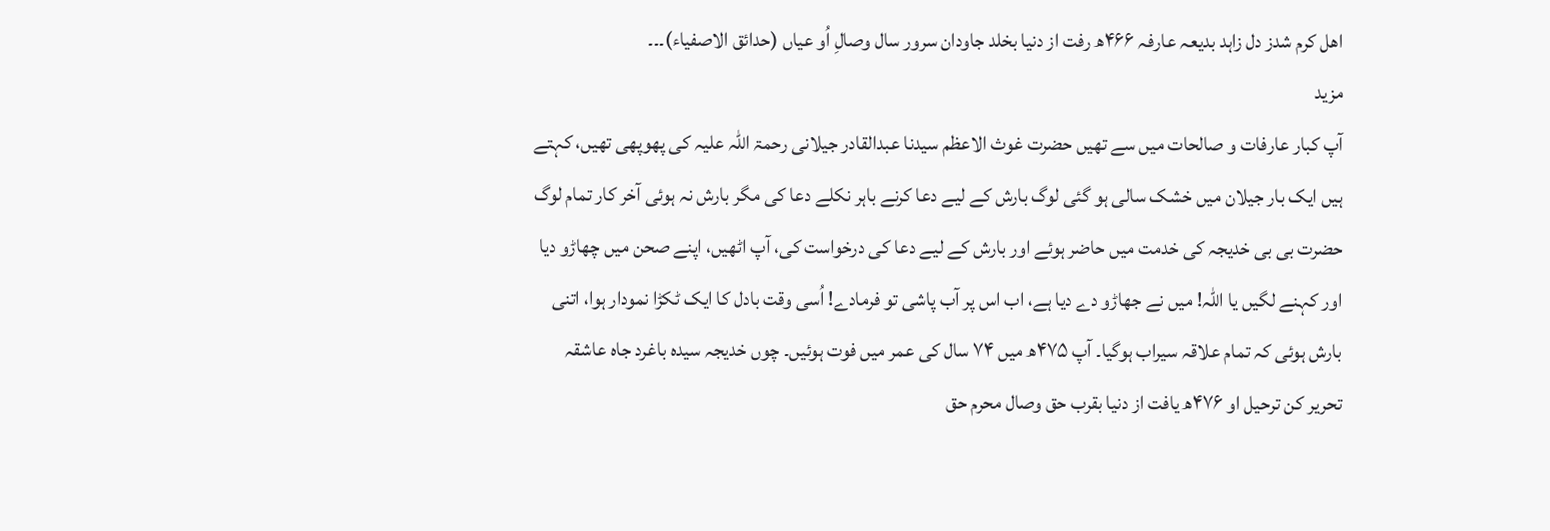اھل کرم شدز دل زاہد بدیعہ عارفہ ۴۶۶ھ رفت از دنیا بخلد جاودان سرور سال وصالِ اُو عیاں (حدائق الاصفیاء)۔۔۔
مزید
آپ کبار عارفات و صالحات میں سے تھیں حضرت غوث الاعظم سیدنا عبدالقادر جیلانی رحمۃ اللہ علیہ کی پھوپھی تھیں، کہتے ہیں ایک بار جیلان میں خشک سالی ہو گئی لوگ بارش کے لیے دعا کرنے باہر نکلے دعا کی مگر بارش نہ ہوئی آخر کار تمام لوگ حضرت بی بی خدیجہ کی خدمت میں حاضر ہوئے اور بارش کے لیے دعا کی درخواست کی، آپ اٹھیں، اپنے صحن میں چھاڑو دیا اور کہنے لگیں یا اللہ! میں نے جھاڑو دے دیا ہے، اب اس پر آب پاشی تو فرمادے! اُسی وقت بادل کا ایک ٹکڑا نمودار ہوا، اتنی بارش ہوئی کہ تمام علاقہ سیراب ہوگیا۔ آپ ۴۷۵ھ میں ۷۴ سال کی عمر میں فوت ہوئیں۔ چوں خدیجہ سیدہ باغرد جاہ عاشقہ تحریر کن ترحیل او ۴۷۶ھ یافت از دنیا بقرب حق وصال محرم حق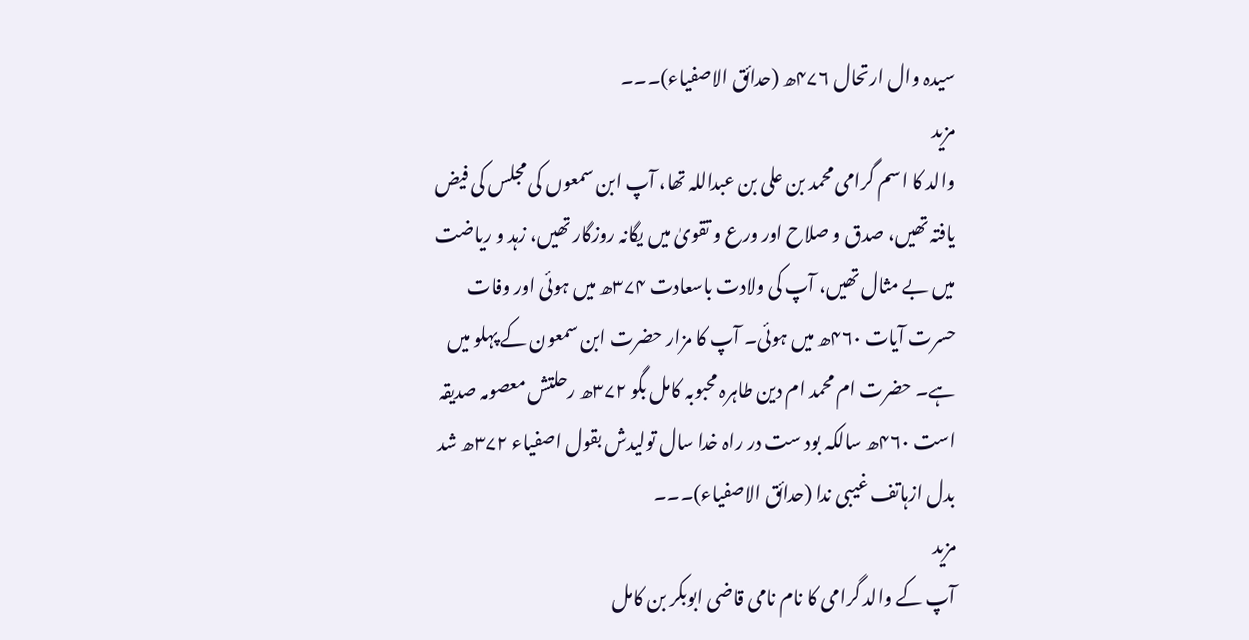سیدہ وال ارتحال ۴۷۶ھ (حدائق الاصفیاء)۔۔۔
مزید
والد کا اسم گرامی محمد بن علی بن عبداللہ تھا، آپ ابن سمعوں کی مجلس کی فیض یافتہ تھیں، صدق و صلاح اور ورع و تقویٰ میں یگانہ روزگار تھیں، زہد و ریاضت میں بے مثال تھیں، آپ کی ولادت باسعادت ۳۷۴ھ میں ہوئی اور وفات حسرت آیات ۴۶۰ھ میں ہوئی۔ آپ کا مزار حضرت ابن سمعون کے پہلو میں ہے۔ حضرت ام محمد ام دین طاہرہ محبوبہ کامل بگو ۳۷۲ھ رحلتش معصومہ صدیقہ است ۴۶۰ھ سالکہ بود ست در راہ خدا سال تولیدش بقول اصفیاء ۳۷۲ھ شد بدل ازہاتف غیبی ندا (حدائق الاصفیاء)۔۔۔
مزید
آپ کے والد گرامی کا نام نامی قاضی ابوبکر بن کامل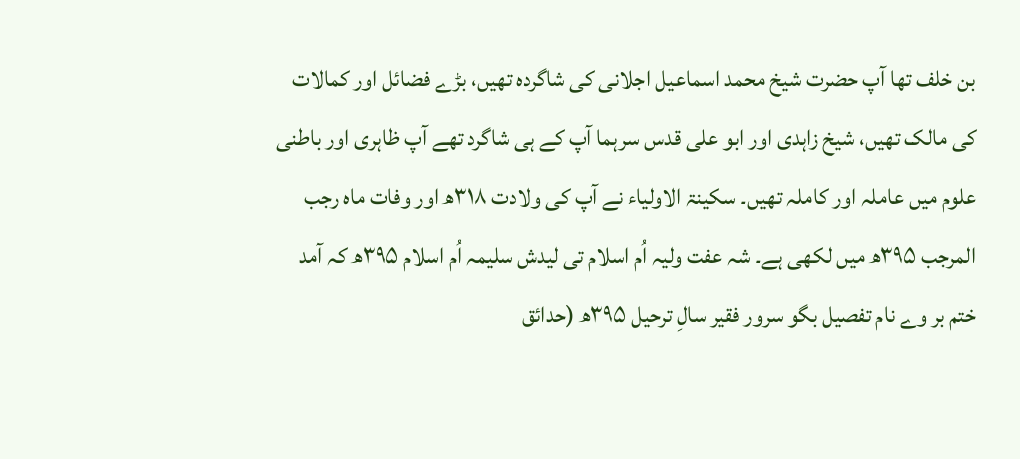بن خلف تھا آپ حضرت شیخ محمد اسماعیل اجلانی کی شاگردہ تھیں، بڑے فضائل اور کمالات کی مالک تھیں، شیخ زاہدی اور ابو علی قدس سرہما آپ کے ہی شاگرد تھے آپ ظاہری اور باطنی علوم میں عاملہ اور کاملہ تھیں۔ سکینۃ الاولیاء نے آپ کی ولادت ۳۱۸ھ اور وفات ماہ رجب المرجب ۳۹۵ھ میں لکھی ہے۔ شہ عفت ولیہ اُم اسلام تی لیدش سلیمہ اُم اسلام ۳۹۵ھ کہ آمد ختم بر وے نام تفصیل بگو سرور فقیر سالِ ترحیل ۳۹۵ھ (حدائق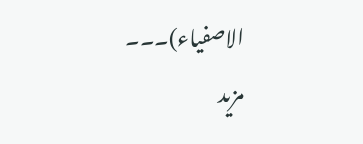الاصفیاء)۔۔۔
مزید